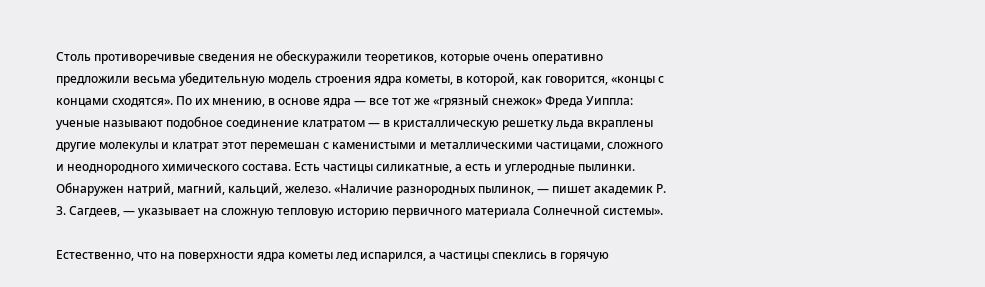Столь противоречивые сведения не обескуражили теоретиков, которые очень оперативно предложили весьма убедительную модель строения ядра кометы, в которой, как говорится, «концы с концами сходятся». По их мнению, в основе ядра — все тот же «грязный снежок» Фреда Уиппла: ученые называют подобное соединение клатратом — в кристаллическую решетку льда вкраплены другие молекулы и клатрат этот перемешан с каменистыми и металлическими частицами, сложного и неоднородного химического состава. Есть частицы силикатные, а есть и углеродные пылинки. Обнаружен натрий, магний, кальций, железо. «Наличие разнородных пылинок, — пишет академик Р. З. Сагдеев, — указывает на сложную тепловую историю первичного материала Солнечной системы».

Естественно, что на поверхности ядра кометы лед испарился, а частицы спеклись в горячую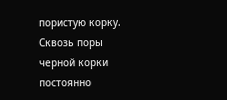пористую корку. Сквозь поры черной корки постоянно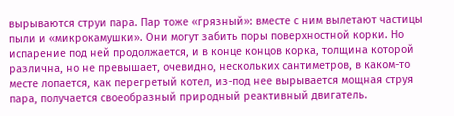вырываются струи пара. Пар тоже «грязный»: вместе с ним вылетают частицы пыли и «микрокамушки». Они могут забить поры поверхностной корки. Но испарение под ней продолжается, и в конце концов корка, толщина которой различна, но не превышает, очевидно, нескольких сантиметров, в каком-то месте лопается, как перегретый котел, из-под нее вырывается мощная струя пара, получается своеобразный природный реактивный двигатель.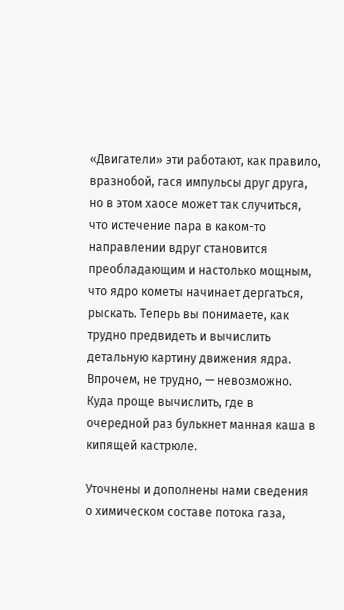«Двигатели» эти работают, как правило, вразнобой, гася импульсы друг друга, но в этом хаосе может так случиться, что истечение пара в каком-то направлении вдруг становится преобладающим и настолько мощным, что ядро кометы начинает дергаться, рыскать. Теперь вы понимаете, как трудно предвидеть и вычислить детальную картину движения ядра. Впрочем, не трудно, — невозможно. Куда проще вычислить, где в очередной раз булькнет манная каша в кипящей кастрюле.

Уточнены и дополнены нами сведения о химическом составе потока газа,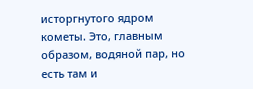исторгнутого ядром кометы. Это, главным образом, водяной пар, но есть там и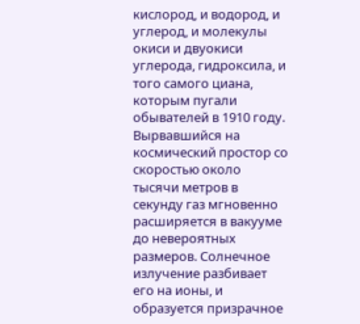кислород, и водород, и углерод, и молекулы окиси и двуокиси углерода, гидроксила, и того самого циана, которым пугали обывателей в 1910 году. Вырвавшийся на космический простор со скоростью около тысячи метров в секунду газ мгновенно расширяется в вакууме до невероятных размеров. Солнечное излучение разбивает его на ионы, и образуется призрачное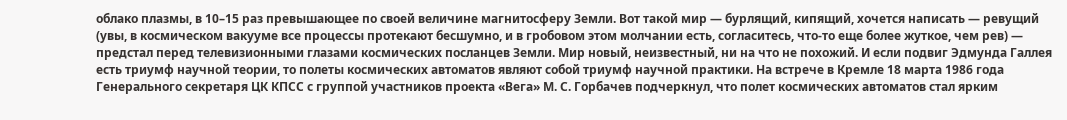облако плазмы, в 10–15 раз превышающее по своей величине магнитосферу Земли. Вот такой мир — бурлящий, кипящий, хочется написать — ревущий (увы, в космическом вакууме все процессы протекают бесшумно, и в гробовом этом молчании есть, согласитесь, что-то еще более жуткое, чем рев) — предстал перед телевизионными глазами космических посланцев Земли. Мир новый, неизвестный, ни на что не похожий. И если подвиг Эдмунда Галлея есть триумф научной теории, то полеты космических автоматов являют собой триумф научной практики. На встрече в Кремле 18 марта 1986 года Генерального секретаря ЦК КПСС с группой участников проекта «Вега» М. С. Горбачев подчеркнул, что полет космических автоматов стал ярким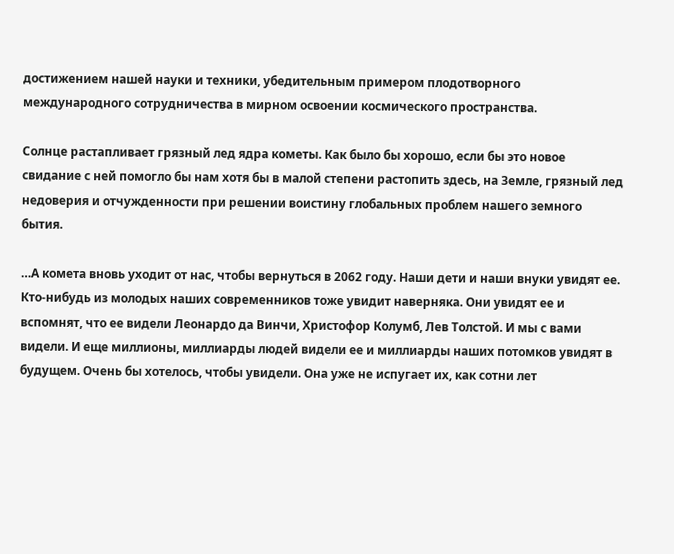достижением нашей науки и техники, убедительным примером плодотворного международного сотрудничества в мирном освоении космического пространства.

Солнце растапливает грязный лед ядра кометы. Как было бы хорошо, если бы это новое свидание с ней помогло бы нам хотя бы в малой степени растопить здесь, на Земле, грязный лед недоверия и отчужденности при решении воистину глобальных проблем нашего земного бытия.

…А комета вновь уходит от нас, чтобы вернуться в 2062 году. Наши дети и наши внуки увидят ее. Кто-нибудь из молодых наших современников тоже увидит наверняка. Они увидят ее и вспомнят, что ее видели Леонардо да Винчи, Христофор Колумб, Лев Толстой. И мы с вами видели. И еще миллионы, миллиарды людей видели ее и миллиарды наших потомков увидят в будущем. Очень бы хотелось, чтобы увидели. Она уже не испугает их, как сотни лет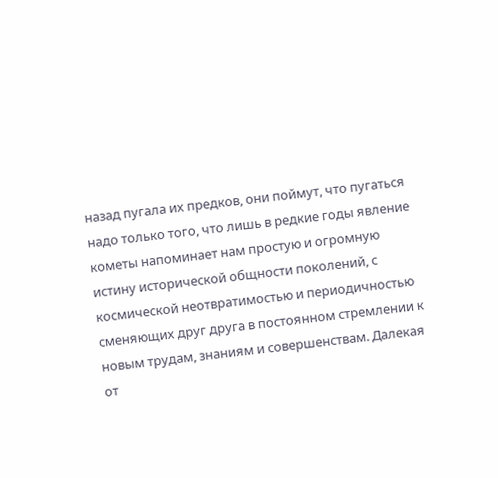назад пугала их предков, они поймут, что пугаться надо только того, что лишь в редкие годы явление кометы напоминает нам простую и огромную истину исторической общности поколений, с космической неотвратимостью и периодичностью сменяющих друг друга в постоянном стремлении к новым трудам, знаниям и совершенствам. Далекая от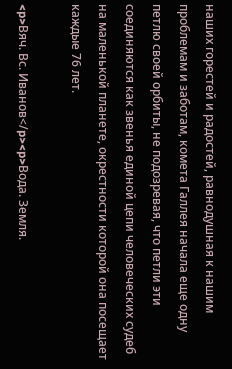наших горестей и радостей, равнодушная к нашим проблемам и заботам, комета Галлея начала еще одну петлю своей орбиты, не подозревая, что петли эти соединяются как звенья единой цепи человеческих судеб на маленькой планете, окрестности которой она посещает каждые 76 лет.

<p>Вяч. Вс. Иванов</p><p>Вода. Земля.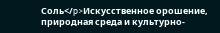Соль</p>Искусственное орошение, природная среда и культурно-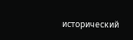исторический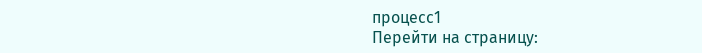процесс1
Перейти на страницу: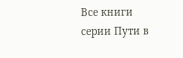Все книги серии Пути в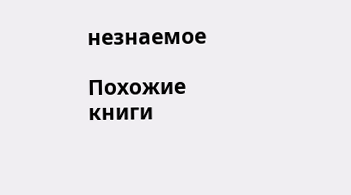незнаемое

Похожие книги